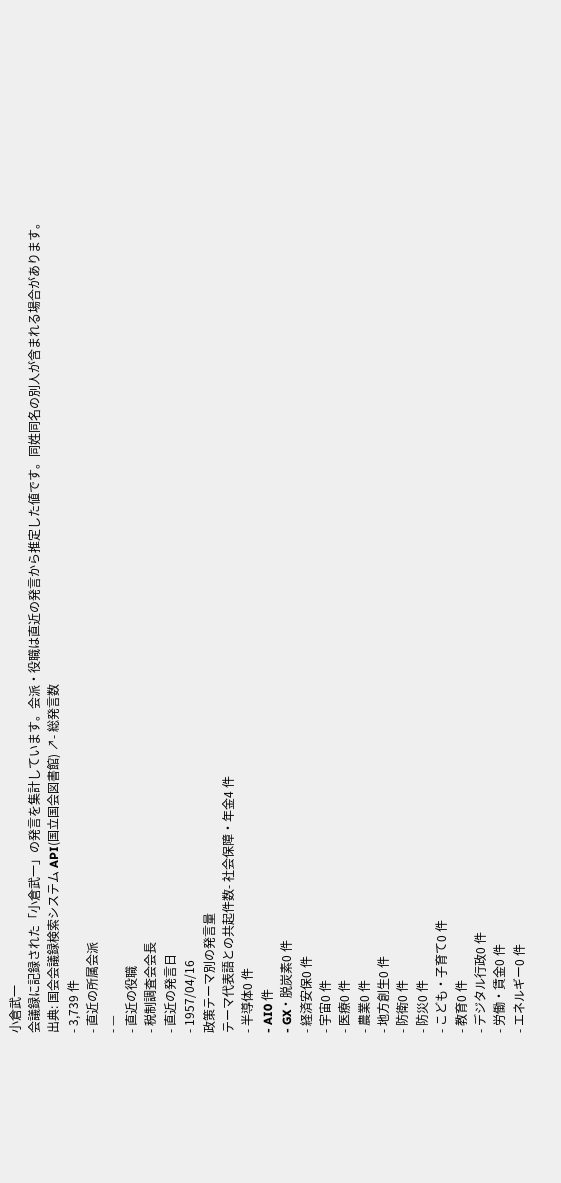小倉武一
会議録に記録された「小倉武一」の発言を集計しています。会派・役職は直近の発言から推定した値です。同姓同名の別人が含まれる場合があります。
出典: 国会会議録検索システム API(国立国会図書館) ↗- 総発言数
- 3,739 件
- 直近の所属会派
- —
- 直近の役職
- 税制調査会会長
- 直近の発言日
- 1957/04/16
政策テーマ別の発言量
テーマ代表語との共起件数- 社会保障・年金4 件
- 半導体0 件
- AI0 件
- GX・脱炭素0 件
- 経済安保0 件
- 宇宙0 件
- 医療0 件
- 農業0 件
- 地方創生0 件
- 防衛0 件
- 防災0 件
- こども・子育て0 件
- 教育0 件
- デジタル行政0 件
- 労働・賃金0 件
- エネルギー0 件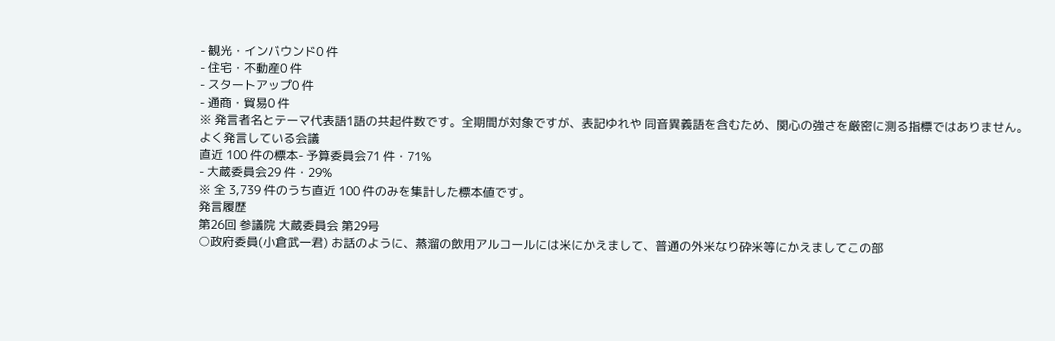- 観光・インバウンド0 件
- 住宅・不動産0 件
- スタートアップ0 件
- 通商・貿易0 件
※ 発言者名とテーマ代表語1語の共起件数です。全期間が対象ですが、表記ゆれや 同音異義語を含むため、関心の強さを厳密に測る指標ではありません。
よく発言している会議
直近 100 件の標本- 予算委員会71 件・71%
- 大蔵委員会29 件・29%
※ 全 3,739 件のうち直近 100 件のみを集計した標本値です。
発言履歴
第26回 参議院 大蔵委員会 第29号
○政府委員(小倉武一君) お話のように、蒸溜の飲用アルコールには米にかえまして、普通の外米なり砕米等にかえましてこの部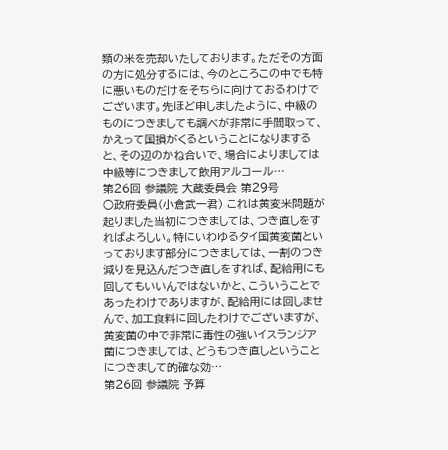類の米を売却いたしております。ただその方面の方に処分するには、今のところこの中でも特に悪いものだけをそちらに向けておるわけでございます。先ほど申しましたように、中級のものにつきましても調べが非常に手間取って、かえって国損がくるということになりますると、その辺のかね合いで、場合によりましては中級等につきまして飲用アルコール…
第26回 参議院 大蔵委員会 第29号
○政府委員(小倉武一君) これは黄変米問題が起りました当初につきましては、つき直しをすればよろしい。特にいわゆるタイ国黄変菌といっております部分につきましては、一割のつき減りを見込んだつき直しをすれば、配給用にも回してもいいんではないかと、こういうことであったわけでありますが、配給用には回しませんで、加工食料に回したわけでございますが、黄変菌の中で非常に毒性の強いイスランジア菌につきましては、どうもつき直しということにつきまして的確な効…
第26回 参議院 予算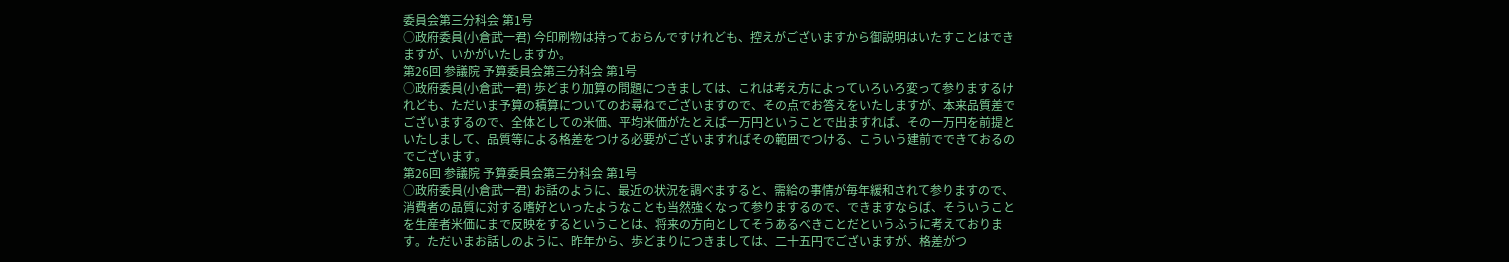委員会第三分科会 第1号
○政府委員(小倉武一君) 今印刷物は持っておらんですけれども、控えがございますから御説明はいたすことはできますが、いかがいたしますか。
第26回 参議院 予算委員会第三分科会 第1号
○政府委員(小倉武一君) 歩どまり加算の問題につきましては、これは考え方によっていろいろ変って参りまするけれども、ただいま予算の積算についてのお尋ねでございますので、その点でお答えをいたしますが、本来品質差でございまするので、全体としての米価、平均米価がたとえば一万円ということで出ますれば、その一万円を前提といたしまして、品質等による格差をつける必要がございますればその範囲でつける、こういう建前でできておるのでございます。
第26回 参議院 予算委員会第三分科会 第1号
○政府委員(小倉武一君) お話のように、最近の状況を調べますると、需給の事情が毎年緩和されて参りますので、消費者の品質に対する嗜好といったようなことも当然強くなって参りまするので、できますならば、そういうことを生産者米価にまで反映をするということは、将来の方向としてそうあるべきことだというふうに考えております。ただいまお話しのように、昨年から、歩どまりにつきましては、二十五円でございますが、格差がつ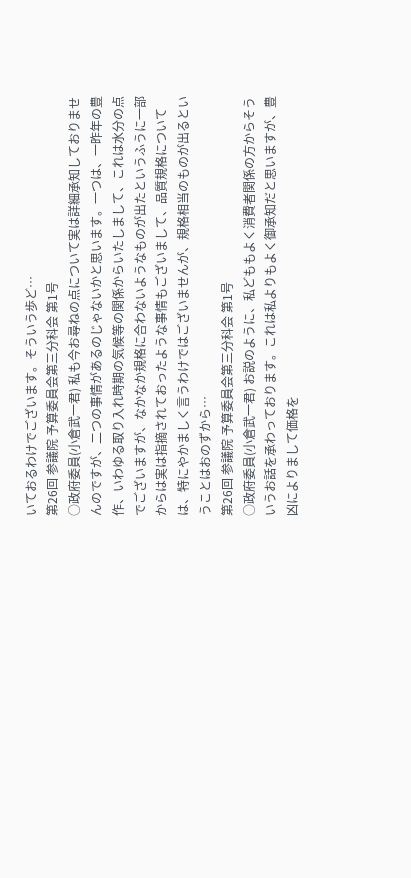いておるわけでございます。そういう歩ど…
第26回 参議院 予算委員会第三分科会 第1号
○政府委員(小倉武一君) 私も今お尋ねの点について実は詳細承知しておりませんのですが、二つの事情があるのじゃないかと思います。一つは、一昨年の豊作、いわゆる取り入れ時期の気候等の関係からいたしまして、これは水分の点でございますが、なかなか規格に合わないようなものが出たというふうに一部からは実は指摘されておったような事情もございまして、品質規格については、特にやかましく言うわけではございませんが、規格相当のものが出るということはおのずから…
第26回 参議院 予算委員会第三分科会 第1号
○政府委員(小倉武一君) お説のように、私どももよく消費者関係の方からそういうお話を承わっております。これは私よりもよく御承知だと思いますが、豊凶によりまして価格を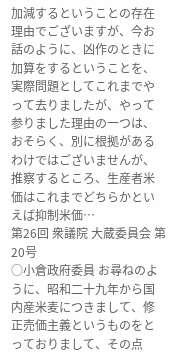加減するということの存在理由でございますが、今お話のように、凶作のときに加算をするということを、実際問題としてこれまでやって去りましたが、やって参りました理由の一つは、おそらく、別に根拠があるわけではございませんが、推察するところ、生産者米価はこれまでどちらかといえば抑制米価…
第26回 衆議院 大蔵委員会 第20号
○小倉政府委員 お尋ねのように、昭和二十九年から国内産米麦につきまして、修正売価主義というものをとっておりまして、その点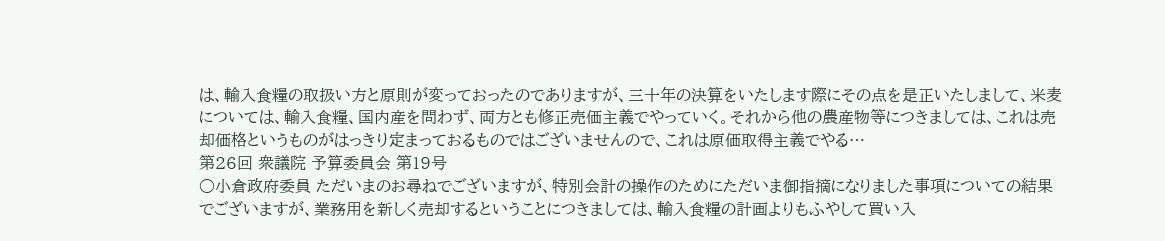は、輸入食糧の取扱い方と原則が変っておったのでありますが、三十年の決算をいたします際にその点を是正いたしまして、米麦については、輸入食糧、国内産を問わず、両方とも修正売価主義でやっていく。それから他の農産物等につきましては、これは売却価格というものがはっきり定まっておるものではございませんので、これは原価取得主義でやる…
第26回 衆議院 予算委員会 第19号
○小倉政府委員 ただいまのお尋ねでございますが、特別会計の操作のためにただいま御指摘になりました事項についての結果でございますが、業務用を新しく売却するということにつきましては、輸入食糧の計画よりもふやして買い入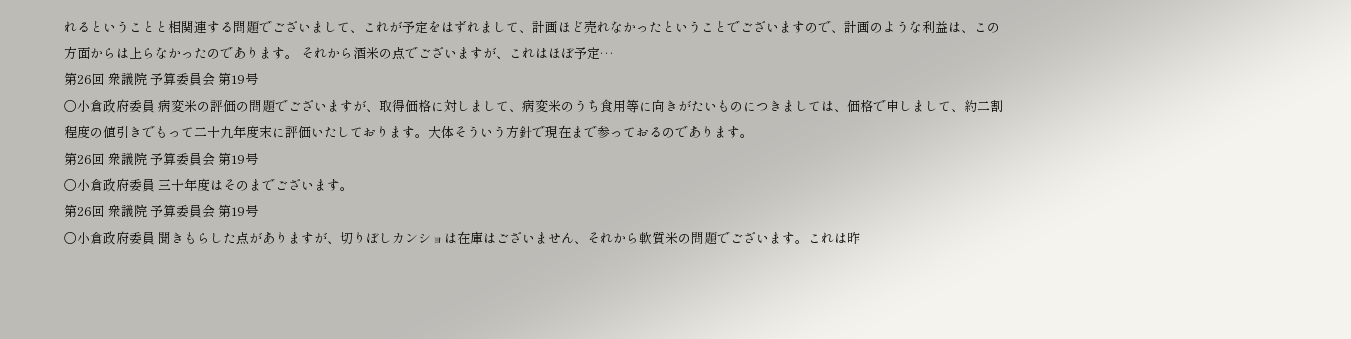れるということと相関連する問題でございまして、これが予定をはずれまして、計画ほど売れなかったということでございますので、計画のような利益は、この方面からは上らなかったのであります。 それから酒米の点でございますが、これはほぼ予定…
第26回 衆議院 予算委員会 第19号
○小倉政府委員 病変米の評価の問題でございますが、取得価格に対しまして、病変米のうち食用等に向きがたいものにつきましては、価格で申しまして、約二割程度の値引きでもって二十九年度末に評価いたしております。大体そういう方針で現在まで参っておるのであります。
第26回 衆議院 予算委員会 第19号
○小倉政府委員 三十年度はそのまでございます。
第26回 衆議院 予算委員会 第19号
○小倉政府委員 聞きもらした点がありますが、切りぼしカンショは在庫はございません、それから軟質米の問題でございます。これは昨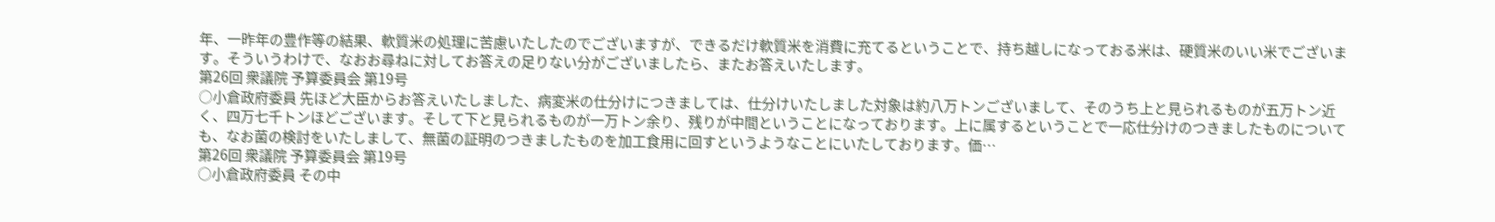年、一昨年の豊作等の結果、軟質米の処理に苦慮いたしたのでございますが、できるだけ軟質米を消費に充てるということで、持ち越しになっておる米は、硬質米のいい米でございます。そういうわけで、なおお尋ねに対してお答えの足りない分がございましたら、またお答えいたします。
第26回 衆議院 予算委員会 第19号
○小倉政府委員 先ほど大臣からお答えいたしました、病変米の仕分けにつきましては、仕分けいたしました対象は約八万トンございまして、そのうち上と見られるものが五万トン近く、四万七千トンほどございます。そして下と見られるものが一万トン余り、残りが中間ということになっております。上に属するということで一応仕分けのつきましたものについても、なお菌の検討をいたしまして、無菌の証明のつきましたものを加工食用に回すというようなことにいたしております。価…
第26回 衆議院 予算委員会 第19号
○小倉政府委員 その中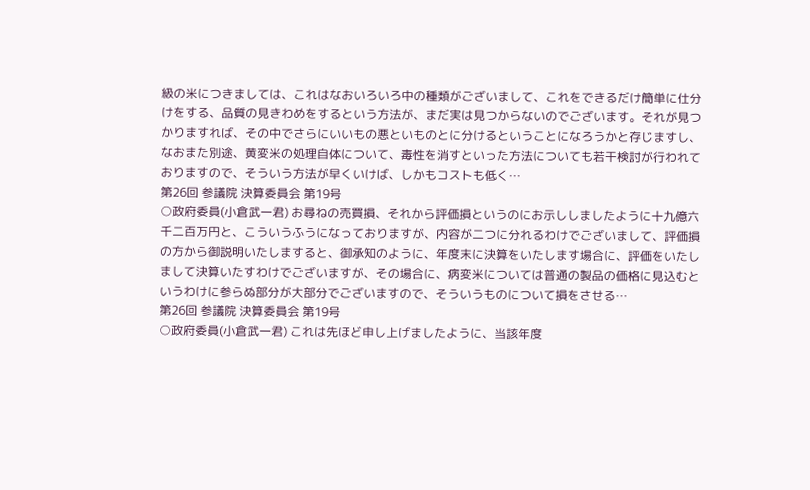級の米につきましては、これはなおいろいろ中の種類がございまして、これをできるだけ簡単に仕分けをする、品質の見きわめをするという方法が、まだ実は見つからないのでございます。それが見つかりますれば、その中でさらにいいもの悪といものとに分けるということになろうかと存じますし、なおまた別途、黄変米の処理自体について、毒性を消すといった方法についても若干検討が行われておりますので、そういう方法が早くいけば、しかもコストも低く…
第26回 参議院 決算委員会 第19号
○政府委員(小倉武一君) お尋ねの売買損、それから評価損というのにお示ししましたように十九億六千二百万円と、こういうふうになっておりますが、内容が二つに分れるわけでございまして、評価損の方から御説明いたしますると、御承知のように、年度末に決算をいたします場合に、評価をいたしまして決算いたすわけでございますが、その場合に、病変米については普通の製品の価格に見込むというわけに参らぬ部分が大部分でございますので、そういうものについて損をさせる…
第26回 参議院 決算委員会 第19号
○政府委員(小倉武一君) これは先ほど申し上げましたように、当該年度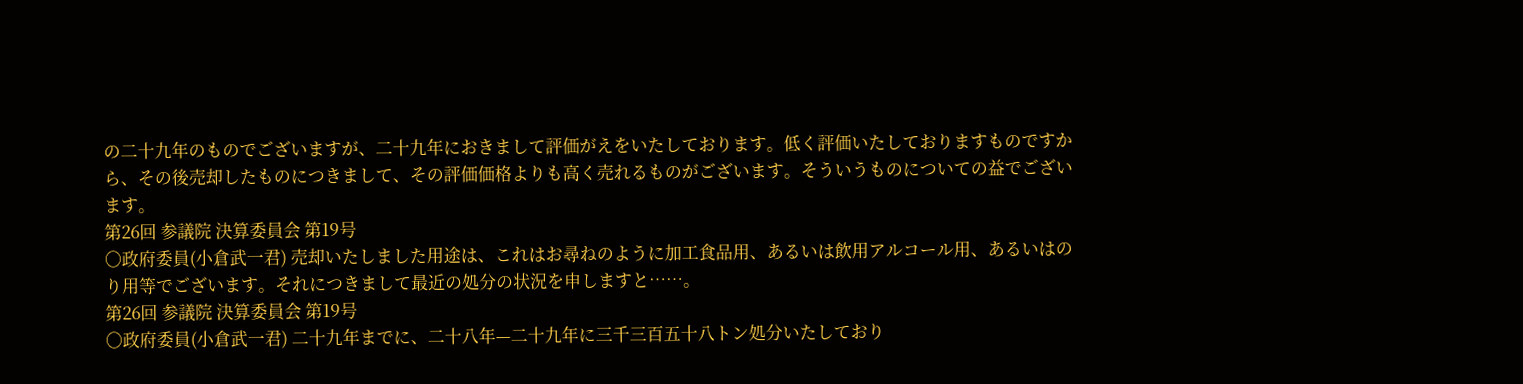の二十九年のものでございますが、二十九年におきまして評価がえをいたしております。低く評価いたしておりますものですから、その後売却したものにつきまして、その評価価格よりも高く売れるものがございます。そういうものについての益でございます。
第26回 参議院 決算委員会 第19号
○政府委員(小倉武一君) 売却いたしました用途は、これはお尋ねのように加工食品用、あるいは飲用アルコール用、あるいはのり用等でございます。それにつきまして最近の処分の状況を申しますと……。
第26回 参議院 決算委員会 第19号
○政府委員(小倉武一君) 二十九年までに、二十八年—二十九年に三千三百五十八トン処分いたしており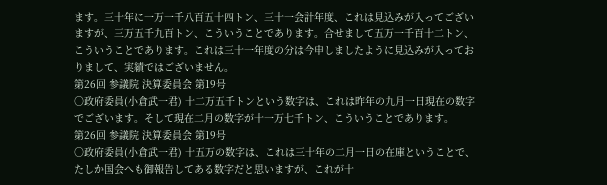ます。三十年に一万一千八百五十四トン、三十一会計年度、これは見込みが入ってございますが、三万五千九百トン、こういうことであります。合せまして五万一千百十二トン、こういうことであります。これは三十一年度の分は今申しましたように見込みが入っておりまして、実績ではございません。
第26回 参議院 決算委員会 第19号
○政府委員(小倉武一君) 十二万五千トンという数字は、これは昨年の九月一日現在の数字でございます。そして現在二月の数字が十一万七千トン、こういうことであります。
第26回 参議院 決算委員会 第19号
○政府委員(小倉武一君) 十五万の数字は、これは三十年の二月一日の在庫ということで、たしか国会へも御報告してある数字だと思いますが、これが十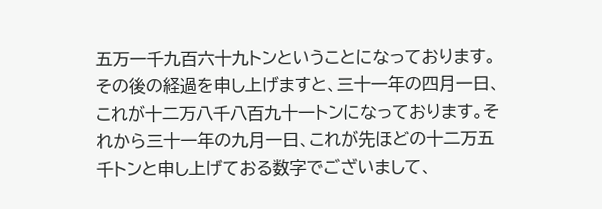五万一千九百六十九トンということになっております。その後の経過を申し上げますと、三十一年の四月一日、これが十二万八千八百九十一トンになっております。それから三十一年の九月一日、これが先ほどの十二万五千トンと申し上げておる数字でございまして、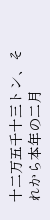十二万五千十三トン、それから本年の二月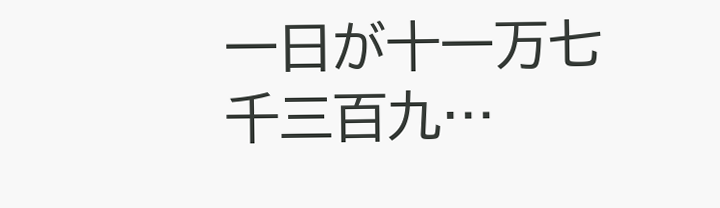一日が十一万七千三百九…